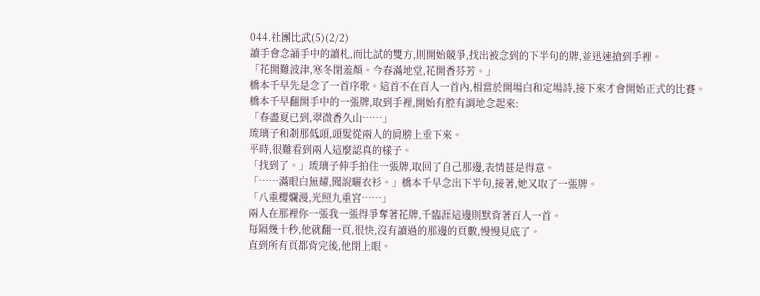044.社團比武(5)(2/2)
讀手會念誦手中的讀札,而比試的雙方,則開始競爭,找出被念到的下半句的牌,並迅速搶到手裡。
「花開難波津,寒冬閉羞顏。今春滿地堂,花開香芬芳。」
橋本千早先是念了一首序歌。這首不在百人一首內,相當於開場白和定場詩,接下來才會開始正式的比賽。
橋本千早翻開手中的一張牌,取到手裡,開始有腔有調地念起來:
「春盡夏已到,翠微香久山……」
琉璃子和剎那低頭,頭髮從兩人的肩膀上垂下來。
平時,很難看到兩人這麼認真的樣子。
「找到了。」琉璃子伸手拍住一張牌,取回了自己那邊,表情甚是得意。
「……滿眼白無耀,聞說曬衣衫。」橋本千早念出下半句,接著,她又取了一張牌。
「八重櫻爛漫,光照九重宮……」
兩人在那裡你一張我一張得爭奪著花牌,千臨涯這邊則默背著百人一首。
每隔幾十秒,他就翻一頁,很快,沒有讀過的那邊的頁數,慢慢見底了。
直到所有頁都背完後,他閉上眼。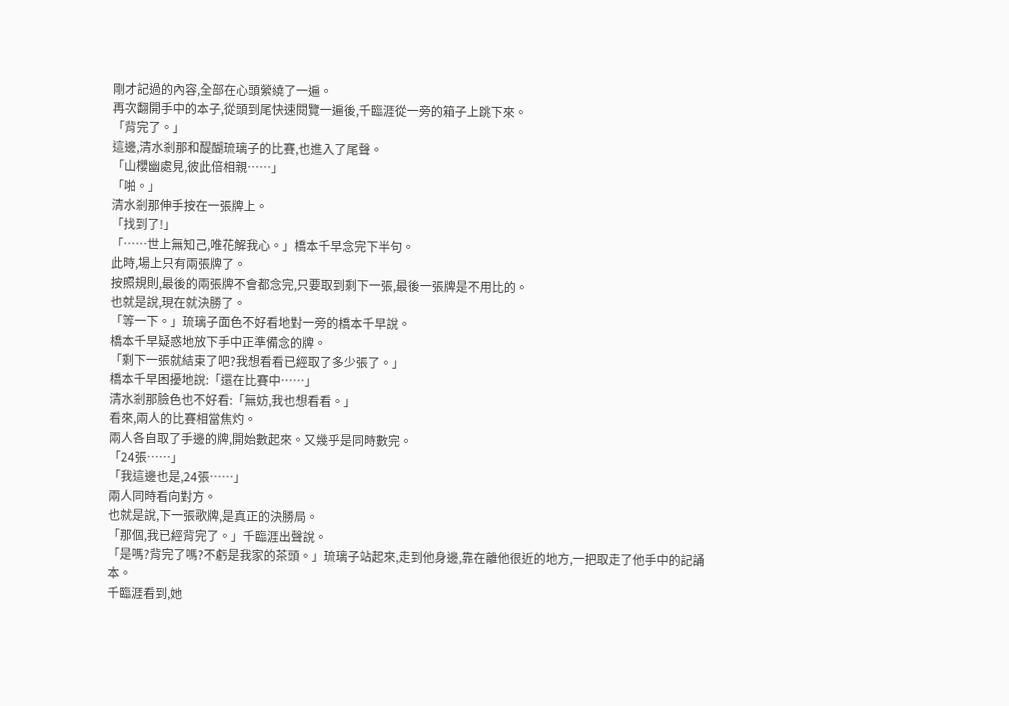剛才記過的內容,全部在心頭縈繞了一遍。
再次翻開手中的本子,從頭到尾快速閱覽一遍後,千臨涯從一旁的箱子上跳下來。
「背完了。」
這邊,清水剎那和醍醐琉璃子的比賽,也進入了尾聲。
「山櫻幽處見,彼此倍相親……」
「啪。」
清水剎那伸手按在一張牌上。
「找到了!」
「……世上無知己,唯花解我心。」橋本千早念完下半句。
此時,場上只有兩張牌了。
按照規則,最後的兩張牌不會都念完,只要取到剩下一張,最後一張牌是不用比的。
也就是說,現在就決勝了。
「等一下。」琉璃子面色不好看地對一旁的橋本千早說。
橋本千早疑惑地放下手中正準備念的牌。
「剩下一張就結束了吧?我想看看已經取了多少張了。」
橋本千早困擾地說:「還在比賽中……」
清水剎那臉色也不好看:「無妨,我也想看看。」
看來,兩人的比賽相當焦灼。
兩人各自取了手邊的牌,開始數起來。又幾乎是同時數完。
「24張……」
「我這邊也是,24張……」
兩人同時看向對方。
也就是說,下一張歌牌,是真正的決勝局。
「那個,我已經背完了。」千臨涯出聲說。
「是嗎?背完了嗎?不虧是我家的茶頭。」琉璃子站起來,走到他身邊,靠在離他很近的地方,一把取走了他手中的記誦本。
千臨涯看到,她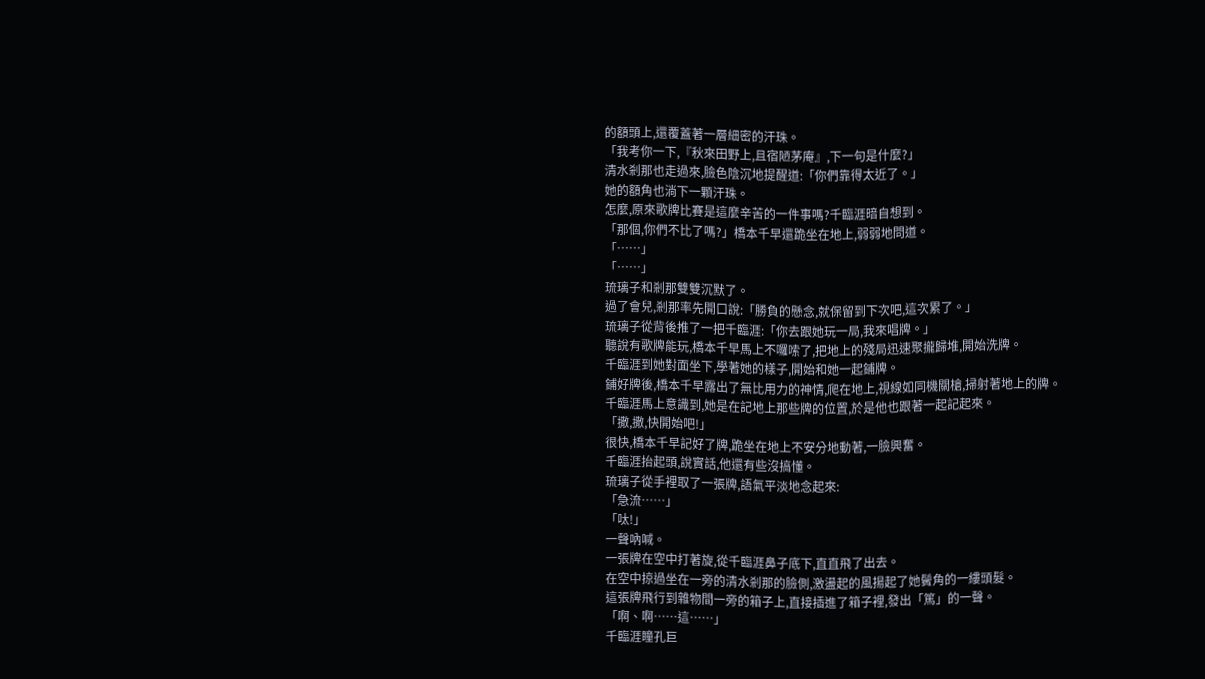的額頭上,還覆蓋著一層細密的汗珠。
「我考你一下,『秋來田野上,且宿陋茅庵』,下一句是什麼?」
清水剎那也走過來,臉色陰沉地提醒道:「你們靠得太近了。」
她的額角也淌下一顆汗珠。
怎麼,原來歌牌比賽是這麼辛苦的一件事嗎?千臨涯暗自想到。
「那個,你們不比了嗎?」橋本千早還跪坐在地上,弱弱地問道。
「……」
「……」
琉璃子和剎那雙雙沉默了。
過了會兒,剎那率先開口說:「勝負的懸念,就保留到下次吧,這次累了。」
琉璃子從背後推了一把千臨涯:「你去跟她玩一局,我來唱牌。」
聽說有歌牌能玩,橋本千早馬上不囉嗦了,把地上的殘局迅速聚攏歸堆,開始洗牌。
千臨涯到她對面坐下,學著她的樣子,開始和她一起鋪牌。
鋪好牌後,橋本千早露出了無比用力的神情,爬在地上,視線如同機關槍,掃射著地上的牌。
千臨涯馬上意識到,她是在記地上那些牌的位置,於是他也跟著一起記起來。
「撒,撒,快開始吧!」
很快,橋本千早記好了牌,跪坐在地上不安分地動著,一臉興奮。
千臨涯抬起頭,說實話,他還有些沒搞懂。
琉璃子從手裡取了一張牌,語氣平淡地念起來:
「急流……」
「呔!」
一聲吶喊。
一張牌在空中打著旋,從千臨涯鼻子底下,直直飛了出去。
在空中掠過坐在一旁的清水剎那的臉側,激盪起的風揚起了她鬢角的一縷頭髮。
這張牌飛行到雜物間一旁的箱子上,直接插進了箱子裡,發出「篤」的一聲。
「啊、啊……這……」
千臨涯瞳孔巨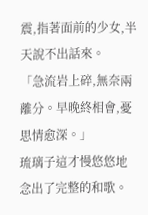震,指著面前的少女,半天說不出話來。
「急流岩上碎,無奈兩離分。早晚終相會,憂思情愈深。」
琉璃子這才慢悠悠地念出了完整的和歌。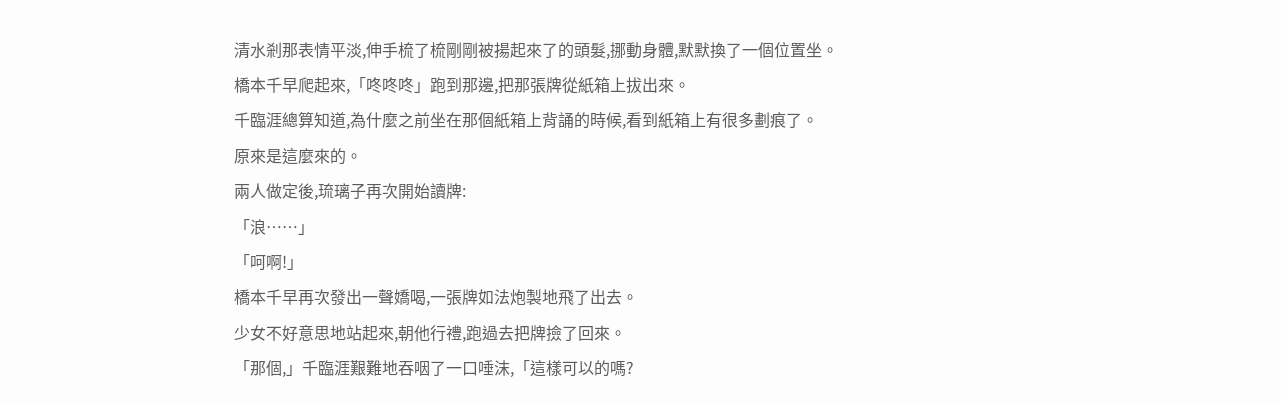清水剎那表情平淡,伸手梳了梳剛剛被揚起來了的頭髮,挪動身體,默默換了一個位置坐。
橋本千早爬起來,「咚咚咚」跑到那邊,把那張牌從紙箱上拔出來。
千臨涯總算知道,為什麼之前坐在那個紙箱上背誦的時候,看到紙箱上有很多劃痕了。
原來是這麼來的。
兩人做定後,琉璃子再次開始讀牌:
「浪……」
「呵啊!」
橋本千早再次發出一聲嬌喝,一張牌如法炮製地飛了出去。
少女不好意思地站起來,朝他行禮,跑過去把牌撿了回來。
「那個,」千臨涯艱難地吞咽了一口唾沫,「這樣可以的嗎?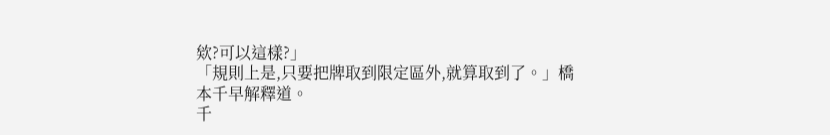欸?可以這樣?」
「規則上是,只要把牌取到限定區外,就算取到了。」橋本千早解釋道。
千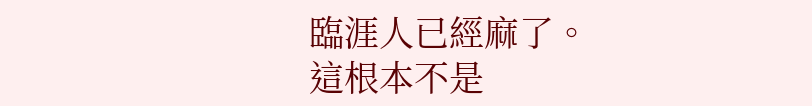臨涯人已經麻了。
這根本不是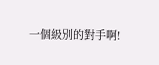一個級別的對手啊!